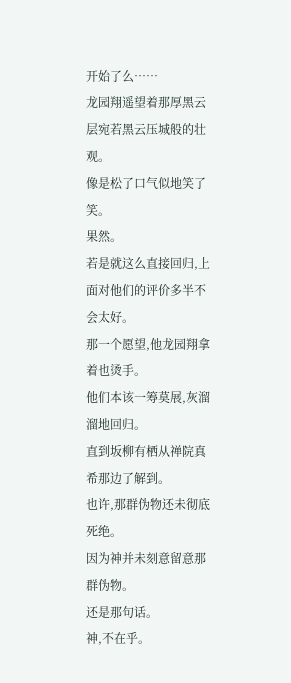开始了么……
龙园翔遥望着那厚黑云层宛若黑云压城般的壮观。
像是松了口气似地笑了笑。
果然。
若是就这么直接回归,上面对他们的评价多半不会太好。
那一个愿望,他龙园翔拿着也烫手。
他们本该一筹莫展,灰溜溜地回归。
直到坂柳有栖从禅院真希那边了解到。
也许,那群伪物还未彻底死绝。
因为神并未刻意留意那群伪物。
还是那句话。
神,不在乎。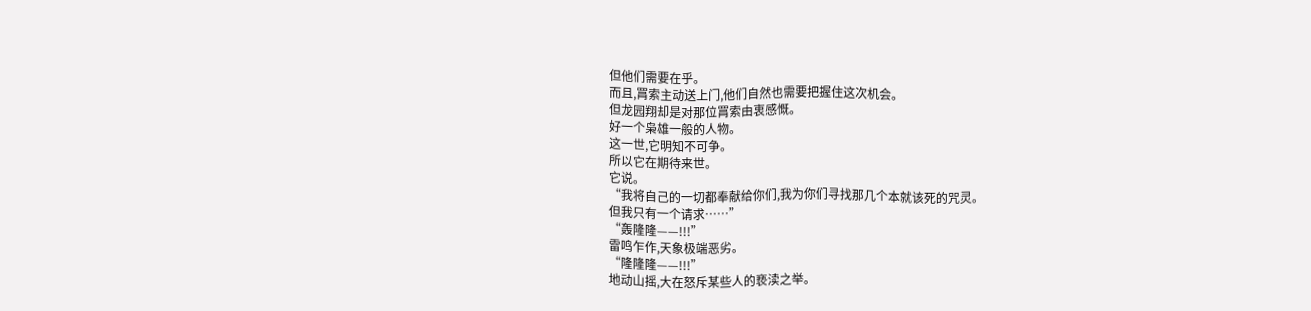但他们需要在乎。
而且,罥索主动送上门,他们自然也需要把握住这次机会。
但龙园翔却是对那位罥索由衷感慨。
好一个枭雄一般的人物。
这一世,它明知不可争。
所以它在期待来世。
它说。
“我将自己的一切都奉献给你们,我为你们寻找那几个本就该死的咒灵。
但我只有一个请求……”
“轰隆隆——!!!”
雷鸣乍作,天象极端恶劣。
“隆隆隆——!!!”
地动山摇,大在怒斥某些人的亵渎之举。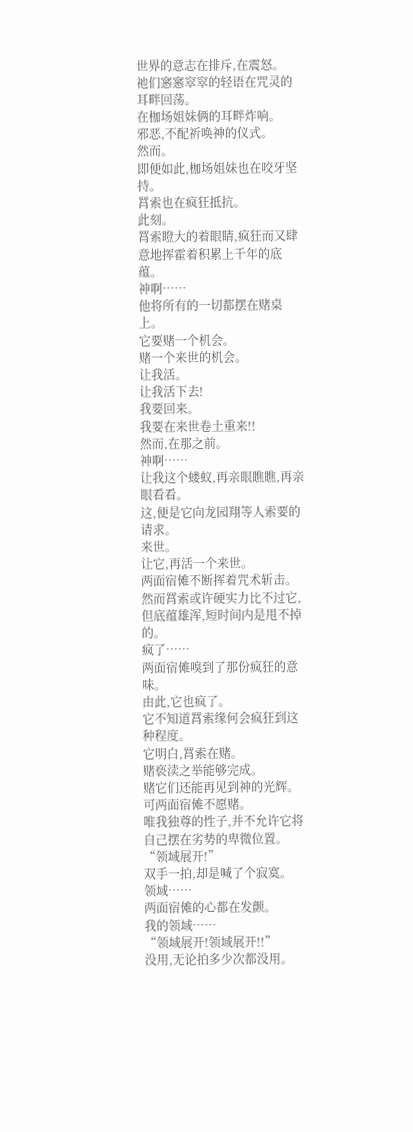世界的意志在排斥,在震怒。
祂们窸窸窣窣的轻语在咒灵的耳畔回荡。
在枷场姐妹俩的耳畔炸响。
邪恶,不配祈唤神的仪式。
然而。
即便如此,枷场姐妹也在咬牙坚持。
罥索也在疯狂抵抗。
此刻。
罥索瞪大的着眼睛,疯狂而又肆意地挥霍着积累上千年的底蕴。
神啊……
他将所有的一切都摆在赌桌上。
它要赌一个机会。
赌一个来世的机会。
让我活。
让我活下去!
我要回来。
我要在来世卷土重来!!
然而,在那之前。
神啊……
让我这个蝼蚁,再亲眼瞧瞧,再亲眼看看。
这,便是它向龙园翔等人索要的请求。
来世。
让它,再活一个来世。
两面宿傩不断挥着咒术斩击。
然而罥索或许硬实力比不过它,但底蕴雄浑,短时间内是甩不掉的。
疯了……
两面宿傩嗅到了那份疯狂的意味。
由此,它也疯了。
它不知道罥索缘何会疯狂到这种程度。
它明白,罥索在赌。
赌亵渎之举能够完成。
赌它们还能再见到神的光辉。
可两面宿傩不愿赌。
唯我独尊的性子,并不允许它将自己摆在劣势的卑微位置。
“领域展开!”
双手一拍,却是喊了个寂寞。
领域……
两面宿傩的心都在发颤。
我的领域……
“领域展开!领域展开!!”
没用,无论拍多少次都没用。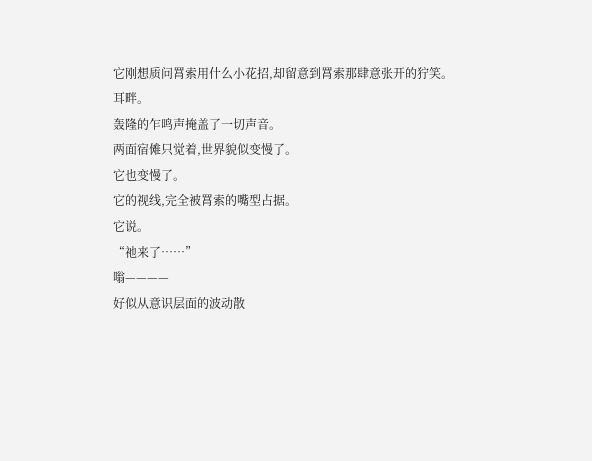它刚想质问罥索用什么小花招,却留意到罥索那肆意张开的狞笑。
耳畔。
轰隆的乍鸣声掩盖了一切声音。
两面宿傩只觉着,世界貌似变慢了。
它也变慢了。
它的视线,完全被罥索的嘴型占据。
它说。
“祂来了……”
嗡————
好似从意识层面的波动散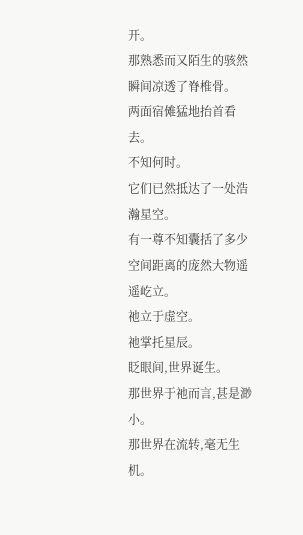开。
那熟悉而又陌生的骇然瞬间凉透了脊椎骨。
两面宿傩猛地抬首看去。
不知何时。
它们已然抵达了一处浩瀚星空。
有一尊不知囊括了多少空间距离的庞然大物遥遥屹立。
祂立于虚空。
祂掌托星辰。
眨眼间,世界诞生。
那世界于祂而言,甚是渺小。
那世界在流转,毫无生机。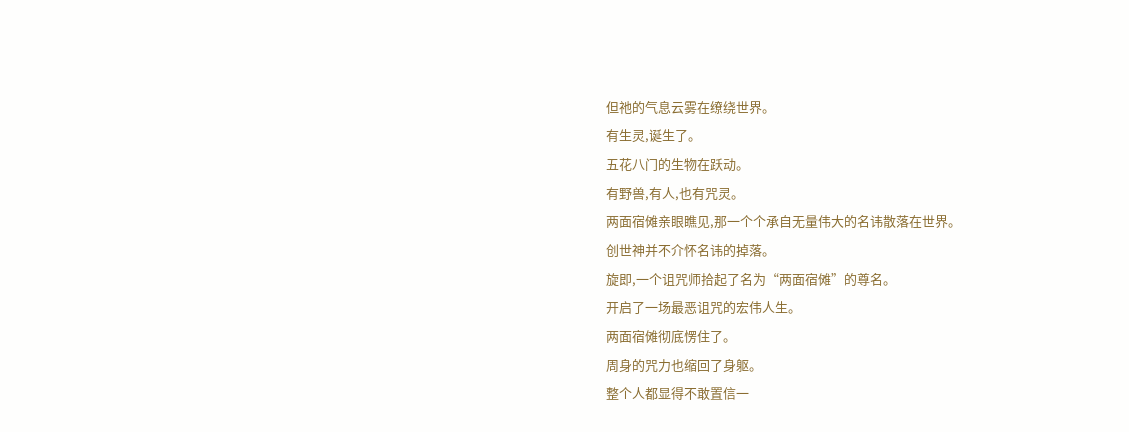但祂的气息云雾在缭绕世界。
有生灵,诞生了。
五花八门的生物在跃动。
有野兽,有人,也有咒灵。
两面宿傩亲眼瞧见,那一个个承自无量伟大的名讳散落在世界。
创世神并不介怀名讳的掉落。
旋即,一个诅咒师拾起了名为“两面宿傩”的尊名。
开启了一场最恶诅咒的宏伟人生。
两面宿傩彻底愣住了。
周身的咒力也缩回了身躯。
整个人都显得不敢置信一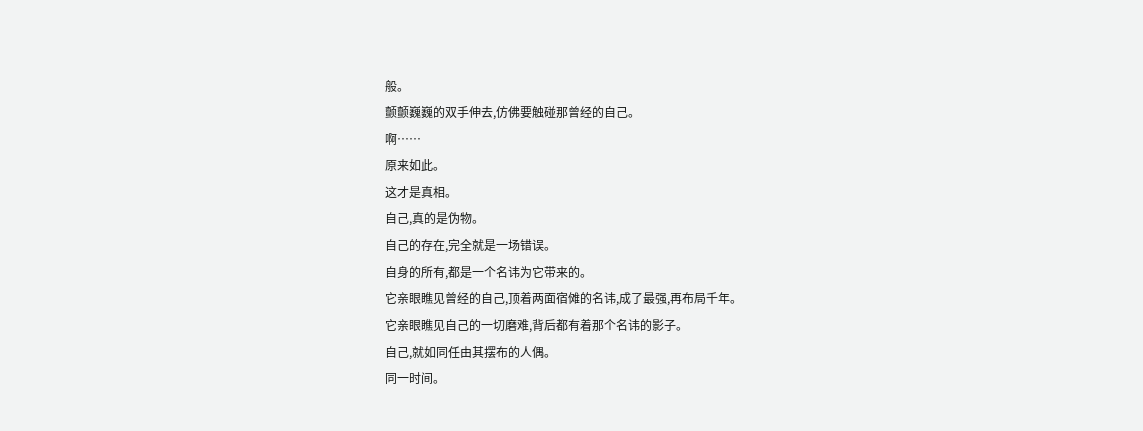般。
颤颤巍巍的双手伸去,仿佛要触碰那曾经的自己。
啊……
原来如此。
这才是真相。
自己,真的是伪物。
自己的存在,完全就是一场错误。
自身的所有,都是一个名讳为它带来的。
它亲眼瞧见曾经的自己,顶着两面宿傩的名讳,成了最强,再布局千年。
它亲眼瞧见自己的一切磨难,背后都有着那个名讳的影子。
自己,就如同任由其摆布的人偶。
同一时间。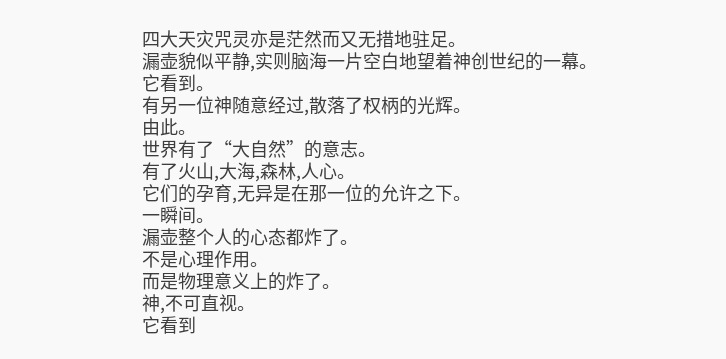四大天灾咒灵亦是茫然而又无措地驻足。
漏壶貌似平静,实则脑海一片空白地望着神创世纪的一幕。
它看到。
有另一位神随意经过,散落了权柄的光辉。
由此。
世界有了“大自然”的意志。
有了火山,大海,森林,人心。
它们的孕育,无异是在那一位的允许之下。
一瞬间。
漏壶整个人的心态都炸了。
不是心理作用。
而是物理意义上的炸了。
神,不可直视。
它看到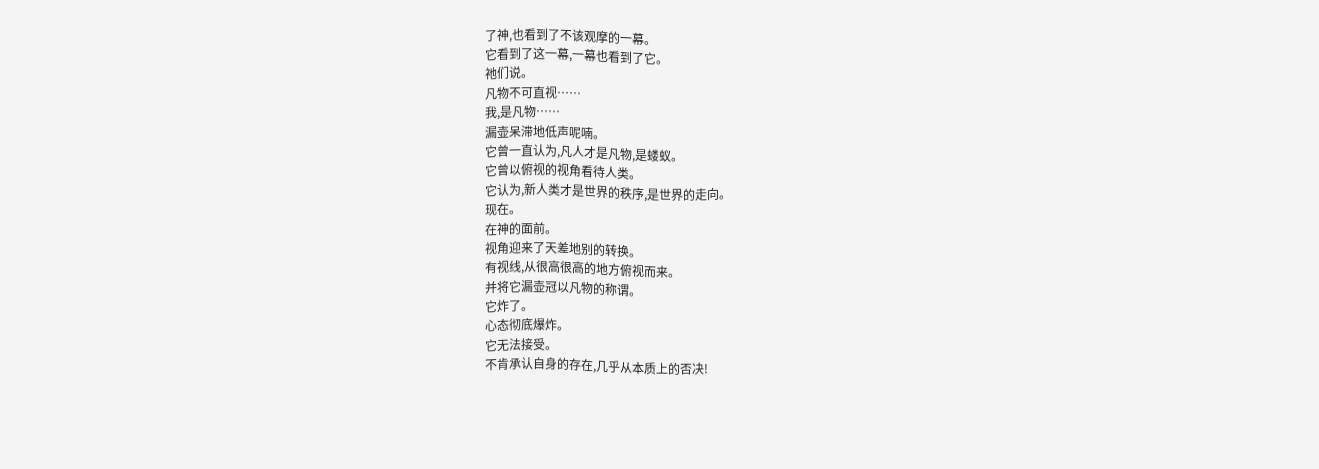了神,也看到了不该观摩的一幕。
它看到了这一幕,一幕也看到了它。
祂们说。
凡物不可直视……
我,是凡物……
漏壶呆滞地低声呢喃。
它曾一直认为,凡人才是凡物,是蝼蚁。
它曾以俯视的视角看待人类。
它认为,新人类才是世界的秩序,是世界的走向。
现在。
在神的面前。
视角迎来了天差地别的转换。
有视线,从很高很高的地方俯视而来。
并将它漏壶冠以凡物的称谓。
它炸了。
心态彻底爆炸。
它无法接受。
不肯承认自身的存在,几乎从本质上的否决!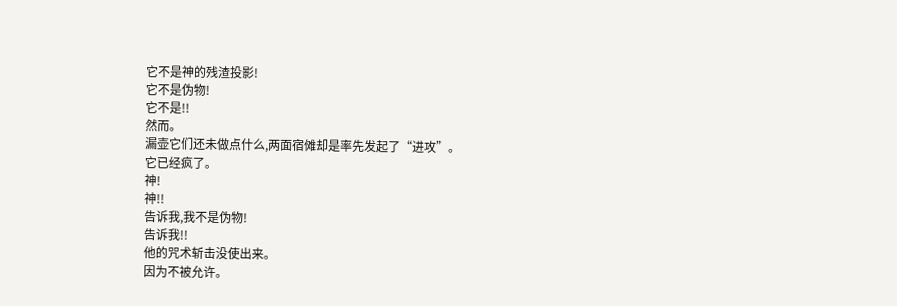它不是神的残渣投影!
它不是伪物!
它不是!!
然而。
漏壶它们还未做点什么,两面宿傩却是率先发起了“进攻”。
它已经疯了。
神!
神!!
告诉我,我不是伪物!
告诉我!!
他的咒术斩击没使出来。
因为不被允许。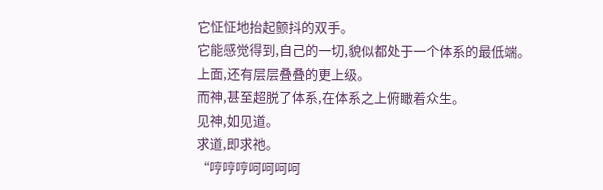它怔怔地抬起颤抖的双手。
它能感觉得到,自己的一切,貌似都处于一个体系的最低端。
上面,还有层层叠叠的更上级。
而神,甚至超脱了体系,在体系之上俯瞰着众生。
见神,如见道。
求道,即求祂。
“哼哼哼呵呵呵呵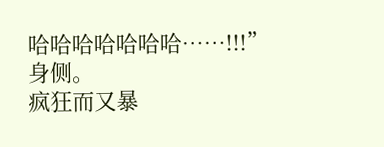哈哈哈哈哈哈哈……!!!”
身侧。
疯狂而又暴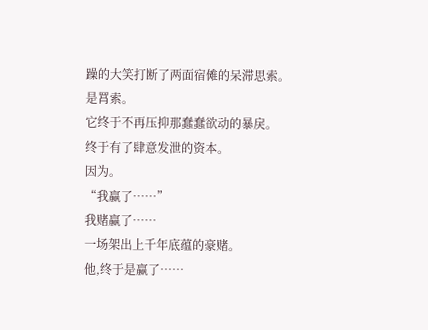躁的大笑打断了两面宿傩的呆滞思索。
是罥索。
它终于不再压抑那蠢蠢欲动的暴戾。
终于有了肆意发泄的资本。
因为。
“我赢了……”
我赌赢了……
一场架出上千年底蕴的豪赌。
他,终于是赢了……